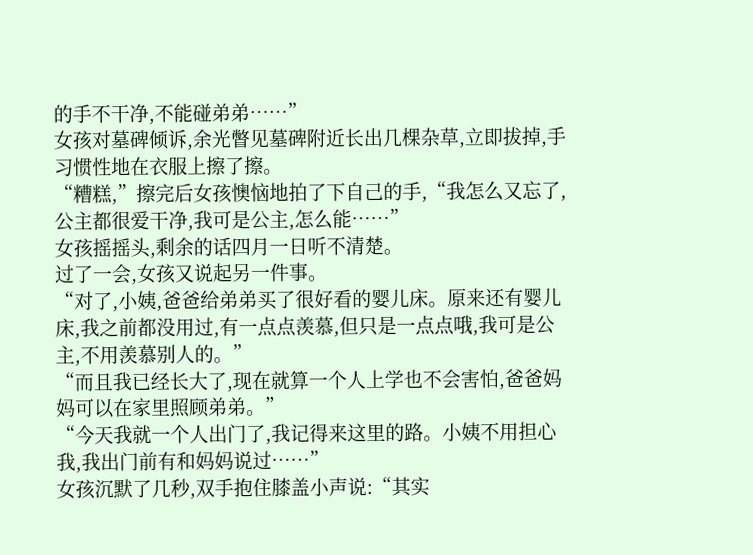的手不干净,不能碰弟弟……”
女孩对墓碑倾诉,余光瞥见墓碑附近长出几棵杂草,立即拔掉,手习惯性地在衣服上擦了擦。
“糟糕,”擦完后女孩懊恼地拍了下自己的手,“我怎么又忘了,公主都很爱干净,我可是公主,怎么能……”
女孩摇摇头,剩余的话四月一日听不清楚。
过了一会,女孩又说起另一件事。
“对了,小姨,爸爸给弟弟买了很好看的婴儿床。原来还有婴儿床,我之前都没用过,有一点点羡慕,但只是一点点哦,我可是公主,不用羡慕别人的。”
“而且我已经长大了,现在就算一个人上学也不会害怕,爸爸妈妈可以在家里照顾弟弟。”
“今天我就一个人出门了,我记得来这里的路。小姨不用担心我,我出门前有和妈妈说过……”
女孩沉默了几秒,双手抱住膝盖小声说:“其实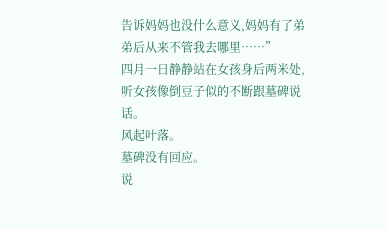告诉妈妈也没什么意义,妈妈有了弟弟后从来不管我去哪里……”
四月一日静静站在女孩身后两米处,听女孩像倒豆子似的不断跟墓碑说话。
风起叶落。
墓碑没有回应。
说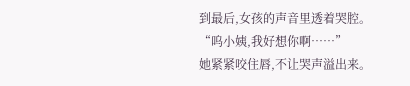到最后,女孩的声音里透着哭腔。
“呜小姨,我好想你啊……”
她紧紧咬住唇,不让哭声溢出来。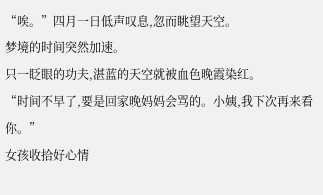“唉。”四月一日低声叹息,忽而眺望天空。
梦境的时间突然加速。
只一眨眼的功夫,湛蓝的天空就被血色晚霞染红。
“时间不早了,要是回家晚妈妈会骂的。小姨,我下次再来看你。”
女孩收拾好心情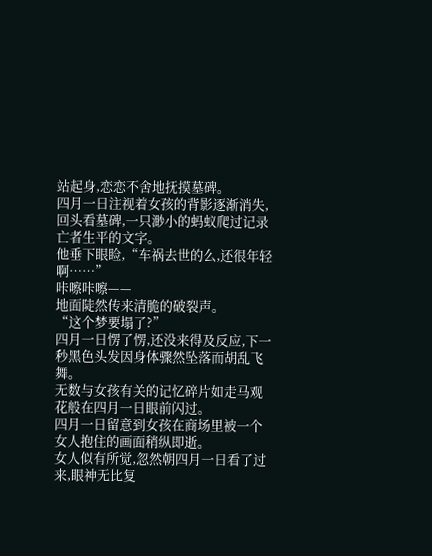站起身,恋恋不舍地抚摸墓碑。
四月一日注视着女孩的背影逐渐消失,回头看墓碑,一只渺小的蚂蚁爬过记录亡者生平的文字。
他垂下眼睑,“车祸去世的么,还很年轻啊……”
咔嚓咔嚓——
地面陡然传来清脆的破裂声。
“这个梦要塌了?”
四月一日愣了愣,还没来得及反应,下一秒黑色头发因身体骤然坠落而胡乱飞舞。
无数与女孩有关的记忆碎片如走马观花般在四月一日眼前闪过。
四月一日留意到女孩在商场里被一个女人抱住的画面稍纵即逝。
女人似有所觉,忽然朝四月一日看了过来,眼神无比复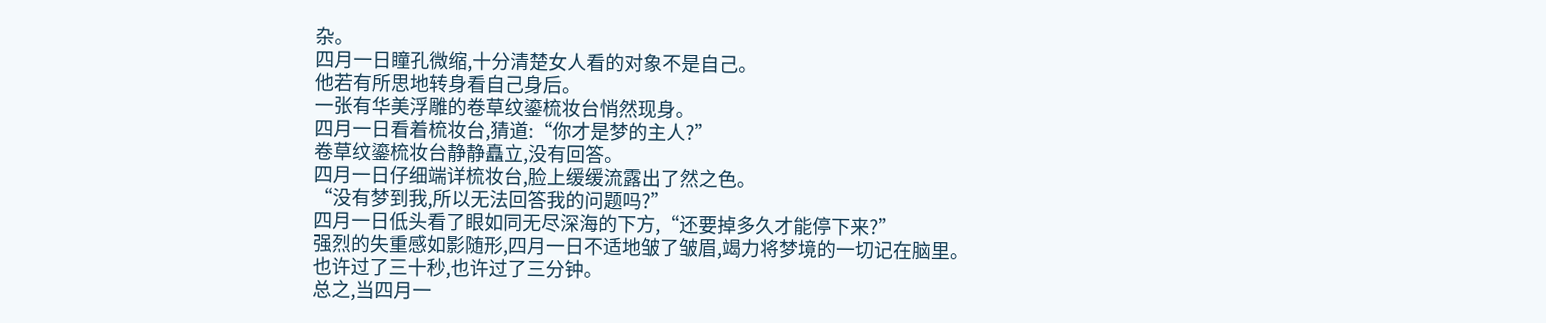杂。
四月一日瞳孔微缩,十分清楚女人看的对象不是自己。
他若有所思地转身看自己身后。
一张有华美浮雕的卷草纹鎏梳妆台悄然现身。
四月一日看着梳妆台,猜道:“你才是梦的主人?”
卷草纹鎏梳妆台静静矗立,没有回答。
四月一日仔细端详梳妆台,脸上缓缓流露出了然之色。
“没有梦到我,所以无法回答我的问题吗?”
四月一日低头看了眼如同无尽深海的下方,“还要掉多久才能停下来?”
强烈的失重感如影随形,四月一日不适地皱了皱眉,竭力将梦境的一切记在脑里。
也许过了三十秒,也许过了三分钟。
总之,当四月一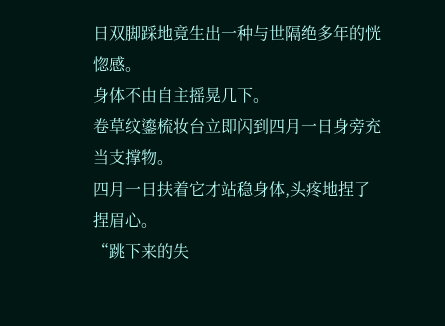日双脚踩地竟生出一种与世隔绝多年的恍惚感。
身体不由自主摇晃几下。
卷草纹鎏梳妆台立即闪到四月一日身旁充当支撑物。
四月一日扶着它才站稳身体,头疼地捏了捏眉心。
“跳下来的失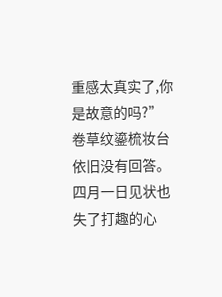重感太真实了,你是故意的吗?”
卷草纹鎏梳妆台依旧没有回答。
四月一日见状也失了打趣的心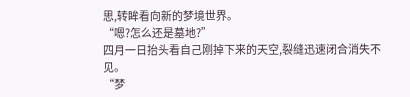思,转眸看向新的梦境世界。
“嗯?怎么还是墓地?”
四月一日抬头看自己刚掉下来的天空,裂缝迅速闭合消失不见。
“梦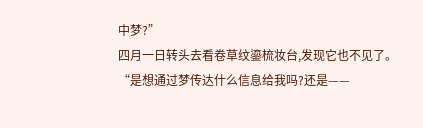中梦?”
四月一日转头去看卷草纹鎏梳妆台,发现它也不见了。
“是想通过梦传达什么信息给我吗?还是——